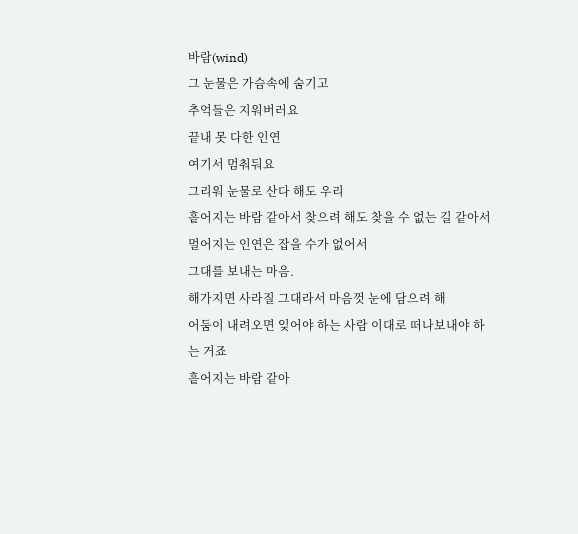바람(wind)
그 눈물은 가슴속에 숨기고
추억들은 지워버러요
끝내 못 다한 인연
여기서 멈춰둬요
그리워 눈물로 산다 해도 우리
흩어지는 바람 같아서 찾으려 해도 찾을 수 없는 길 같아서
멀어지는 인연은 잡을 수가 없어서
그대를 보내는 마음.
해가지면 사라질 그대라서 마음껏 눈에 담으려 해
어둠이 내려오면 잊어야 하는 사람 이대로 떠나보내야 하는 거죠
흩어지는 바람 같아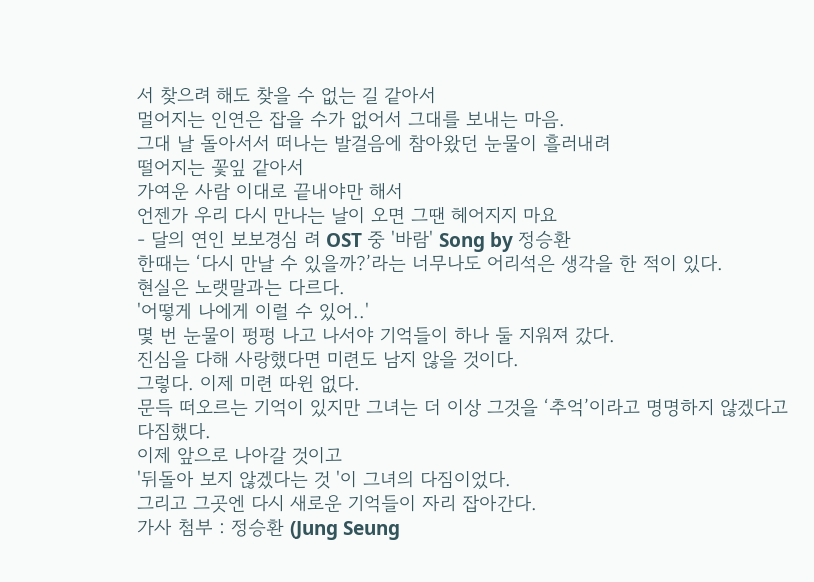서 찾으려 해도 찾을 수 없는 길 같아서
멀어지는 인연은 잡을 수가 없어서 그대를 보내는 마음.
그대 날 돌아서서 떠나는 발걸음에 참아왔던 눈물이 흘러내려
떨어지는 꽃잎 같아서
가여운 사람 이대로 끝내야만 해서
언젠가 우리 다시 만나는 날이 오면 그땐 헤어지지 마요
- 달의 연인 보보경심 려 OST 중 '바람' Song by 정승환
한때는 ‘다시 만날 수 있을까?’라는 너무나도 어리석은 생각을 한 적이 있다.
현실은 노랫말과는 다르다.
'어떻게 나에게 이럴 수 있어..'
몇 번 눈물이 펑펑 나고 나서야 기억들이 하나 둘 지워져 갔다.
진심을 다해 사랑했다면 미련도 남지 않을 것이다.
그렇다. 이제 미련 따윈 없다.
문득 떠오르는 기억이 있지만 그녀는 더 이상 그것을 ‘추억’이라고 명명하지 않겠다고 다짐했다.
이제 앞으로 나아갈 것이고
'뒤돌아 보지 않겠다는 것 '이 그녀의 다짐이었다.
그리고 그곳엔 다시 새로운 기억들이 자리 잡아간다.
가사 첨부 : 정승환 (Jung Seung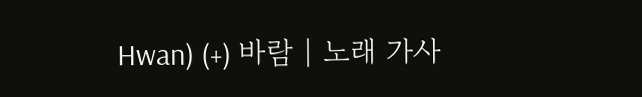Hwan) (+) 바람 | 노래 가사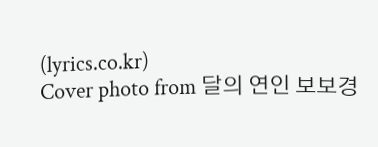(lyrics.co.kr)
Cover photo from 달의 연인 보보경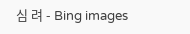심 려 - Bing images